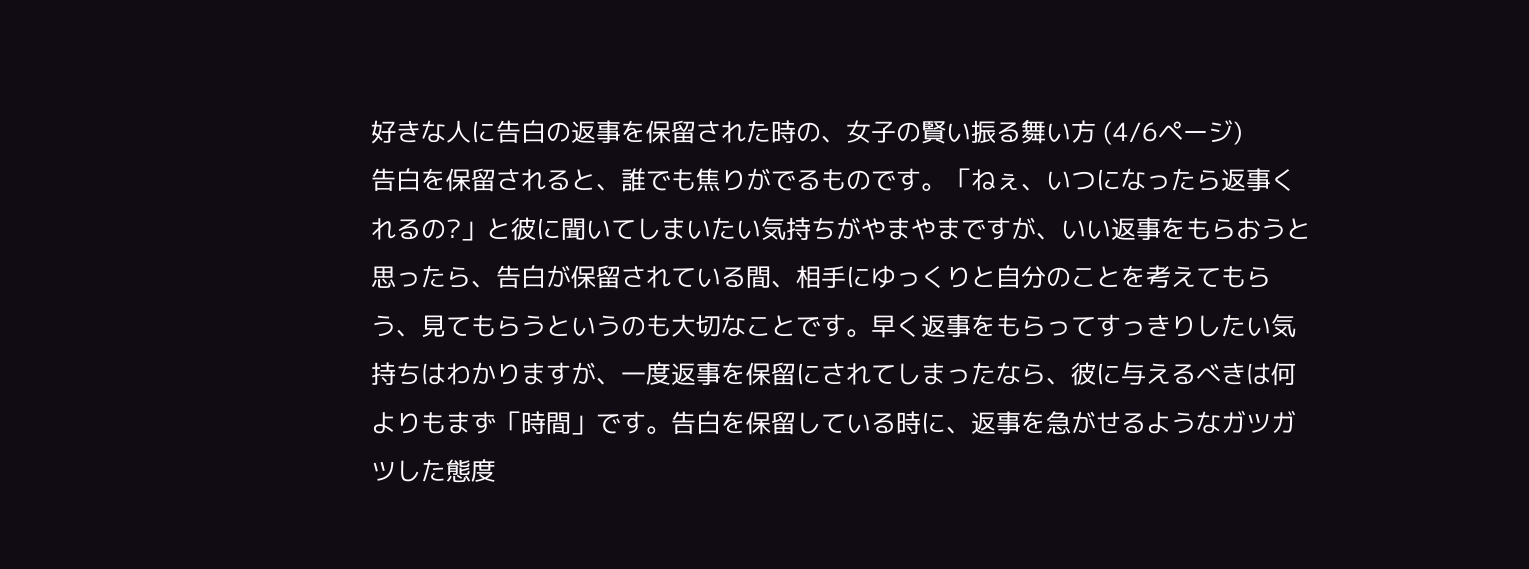好きな人に告白の返事を保留された時の、女子の賢い振る舞い方 (4/6ページ)
告白を保留されると、誰でも焦りがでるものです。「ねぇ、いつになったら返事くれるの?」と彼に聞いてしまいたい気持ちがやまやまですが、いい返事をもらおうと思ったら、告白が保留されている間、相手にゆっくりと自分のことを考えてもらう、見てもらうというのも大切なことです。早く返事をもらってすっきりしたい気持ちはわかりますが、一度返事を保留にされてしまったなら、彼に与えるべきは何よりもまず「時間」です。告白を保留している時に、返事を急がせるようなガツガツした態度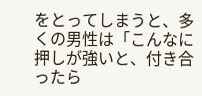をとってしまうと、多くの男性は「こんなに押しが強いと、付き合ったら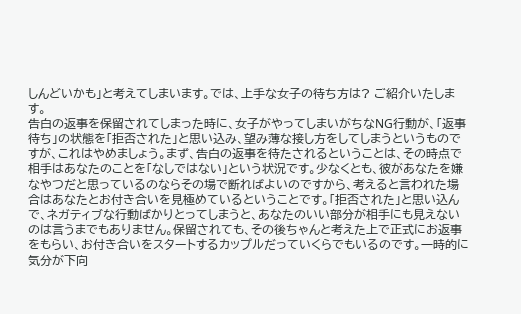しんどいかも」と考えてしまいます。では、上手な女子の待ち方は? ご紹介いたします。
告白の返事を保留されてしまった時に、女子がやってしまいがちなNG行動が、「返事待ち」の状態を「拒否された」と思い込み、望み薄な接し方をしてしまうというものですが、これはやめましょう。まず、告白の返事を待たされるということは、その時点で相手はあなたのことを「なしではない」という状況です。少なくとも、彼があなたを嫌なやつだと思っているのならその場で断ればよいのですから、考えると言われた場合はあなたとお付き合いを見極めているということです。「拒否された」と思い込んで、ネガティブな行動ばかりとってしまうと、あなたのいい部分が相手にも見えないのは言うまでもありません。保留されても、その後ちゃんと考えた上で正式にお返事をもらい、お付き合いをスタートするカップルだっていくらでもいるのです。一時的に気分が下向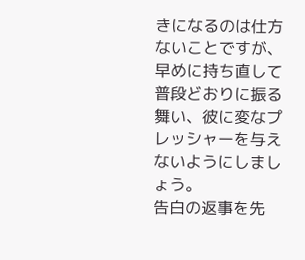きになるのは仕方ないことですが、早めに持ち直して普段どおりに振る舞い、彼に変なプレッシャーを与えないようにしましょう。
告白の返事を先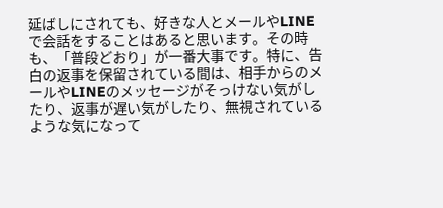延ばしにされても、好きな人とメールやLINEで会話をすることはあると思います。その時も、「普段どおり」が一番大事です。特に、告白の返事を保留されている間は、相手からのメールやLINEのメッセージがそっけない気がしたり、返事が遅い気がしたり、無視されているような気になって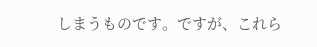しまうものです。ですが、これら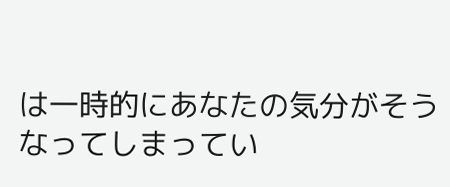は一時的にあなたの気分がそうなってしまってい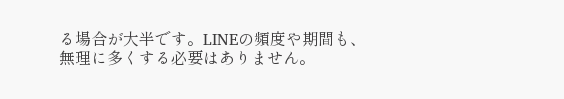る場合が大半です。LINEの頻度や期間も、無理に多くする必要はありません。